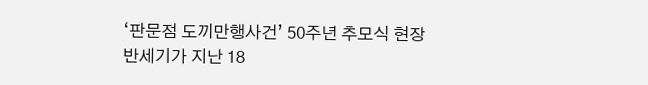‘판문점 도끼만행사건’ 50주년 추모식 현장
반세기가 지난 18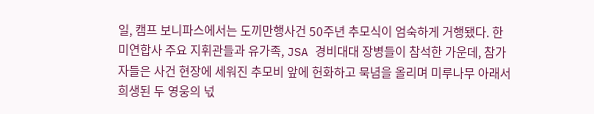일, 캠프 보니파스에서는 도끼만행사건 50주년 추모식이 엄숙하게 거행됐다. 한미연합사 주요 지휘관들과 유가족, JSA 경비대대 장병들이 참석한 가운데, 참가자들은 사건 현장에 세워진 추모비 앞에 헌화하고 묵념을 올리며 미루나무 아래서 희생된 두 영웅의 넋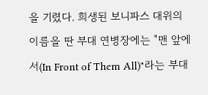을 기렸다. 희생된 보니파스 대위의 이름을 딴 부대 연병장에는 "맨 앞에서(In Front of Them All)"라는 부대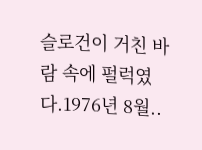슬로건이 거친 바람 속에 펄럭였다.1976년 8월..